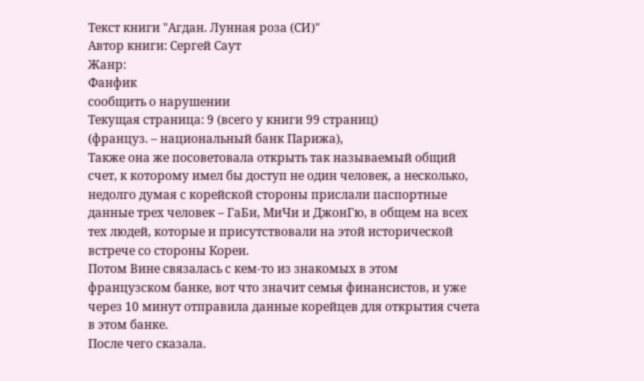Текст книги "Агдан. Лунная роза (СИ)"
Автор книги: Сергей Саут
Жанр:
Фанфик
сообщить о нарушении
Текущая страница: 9 (всего у книги 99 страниц)
(француз. – национальный банк Парижа),
Также она же посоветовала открыть так называемый общий счет, к которому имел бы доступ не один человек, а несколько, недолго думая с корейской стороны прислали паспортные данные трех человек – ГаБи, МиЧи и ДжонГю, в общем на всех тех людей, которые и присутствовали на этой исторической встрече со стороны Кореи.
Потом Вине связалась с кем-то из знакомых в этом французском банке, вот что значит семья финансистов, и уже через 10 минут отправила данные корейцев для открытия счета в этом банке.
После чего сказала.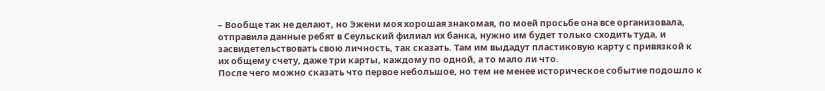– Вообще так не делают, но Эжени моя хорошая знакомая, по моей просьбе она все организовала, отправила данные ребят в Сеульский филиал их банка, нужно им будет только сходить туда, и засвидетельствовать свою личность, так сказать. Там им выдадут пластиковую карту с привязкой к их общему счету, даже три карты, каждому по одной, а то мало ли что.
После чего можно сказать что первое небольшое, но тем не менее историческое событие подошло к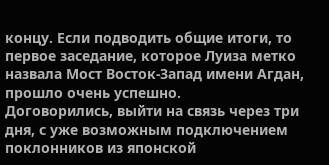концу. Если подводить общие итоги, то первое заседание, которое Луиза метко назвала Мост Восток-Запад имени Агдан, прошло очень успешно.
Договорились, выйти на связь через три дня, с уже возможным подключением поклонников из японской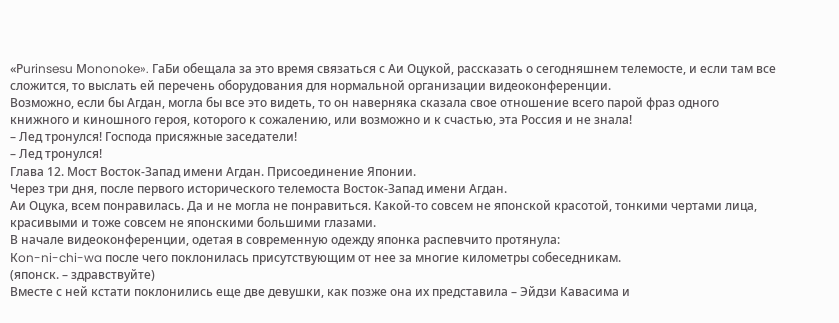«Рurinsesu Мononoke». ГаБи обещала за это время связаться с Аи Оцукой, рассказать о сегодняшнем телемосте, и если там все сложится, то выслать ей перечень оборудования для нормальной организации видеоконференции.
Возможно, если бы Агдан, могла бы все это видеть, то он наверняка сказала свое отношение всего парой фраз одного книжного и киношного героя, которого к сожалению, или возможно и к счастью, эта Россия и не знала!
– Лед тронулся! Господа присяжные заседатели!
– Лед тронулся!
Глава 12. Мост Восток-Запад имени Агдан. Присоединение Японии.
Через три дня, после первого исторического телемоста Восток-Запад имени Агдан.
Аи Оцука, всем понравилась. Да и не могла не понравиться. Какой-то совсем не японской красотой, тонкими чертами лица, красивыми и тоже совсем не японскими большими глазами.
В начале видеоконференции, одетая в современную одежду японка распевчито протянула:
Кon-ni-chi-wa после чего поклонилась присутствующим от нее за многие километры собеседникам.
(японск. – здравствуйте)
Вместе с ней кстати поклонились еще две девушки, как позже она их представила – Эйдзи Кавасима и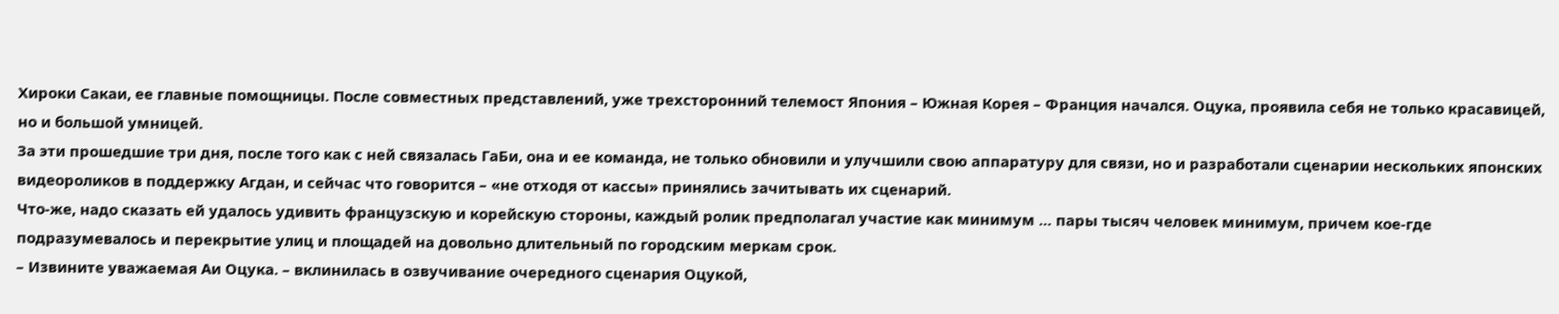Хироки Сакаи, ее главные помощницы. После совместных представлений, уже трехсторонний телемост Япония – Южная Корея – Франция начался. Оцука, проявила себя не только красавицей, но и большой умницей.
За эти прошедшие три дня, после того как с ней связалась ГаБи, она и ее команда, не только обновили и улучшили свою аппаратуру для связи, но и разработали сценарии нескольких японских видеороликов в поддержку Агдан, и сейчас что говорится – «не отходя от кассы» принялись зачитывать их сценарий.
Что-же, надо сказать ей удалось удивить французскую и корейскую стороны, каждый ролик предполагал участие как минимум … пары тысяч человек минимум, причем кое-где подразумевалось и перекрытие улиц и площадей на довольно длительный по городским меркам срок.
– Извините уважаемая Аи Оцука. – вклинилась в озвучивание очередного сценария Оцукой,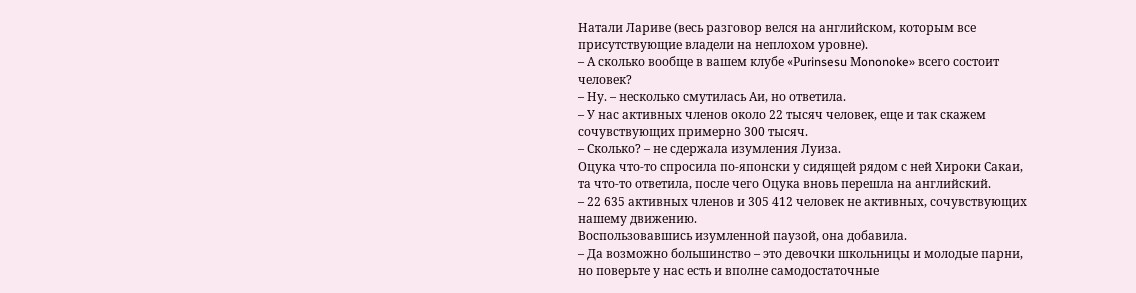Натали Лариве (весь разговор велся на английском, которым все присутствующие владели на неплохом уровне).
– А сколько вообще в вашем клубе «Рurinsesu Мononoke» всего состоит человек?
– Ну. – несколько смутилась Аи, но ответила.
– У нас активных членов около 22 тысяч человек, еще и так скажем сочувствующих примерно 300 тысяч.
– Сколько? – не сдержала изумления Луиза.
Оцука что-то спросила по-японски у сидящей рядом с ней Хироки Сакаи, та что-то ответила, после чего Оцука вновь перешла на английский.
– 22 635 активных членов и 305 412 человек не активных, сочувствующих нашему движению.
Воспользовавшись изумленной паузой, она добавила.
– Да возможно большинство – это девочки школьницы и молодые парни, но поверьте у нас есть и вполне самодостаточные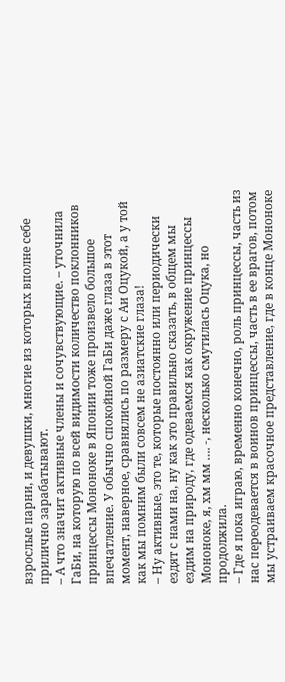взрослые парни, и девушки, многие из которых вполне себе прилично зарабатывают.
– А что значит активные члены и сочувствующие. – уточнила ГаБи, на которую по всей видимости количество поклонников принцессы Мононоке в Японии тоже произвело большое впечатление. У обычно спокойной ГаБи даже глаза в этот момент, наверное, сравнялись по размеру с Аи Оцукой, а у той как мы помним были совсем не азиатские глаза!
– Ну активные, это те, которые постоянно или периодически ездят с нами на, ну как это правильно сказать, в общем мы ездим на природу, где одеваемся как окружение принцессы Мононоке, я, хм мм …. -, несколько смутилась Оцука, но продолжила.
– Где я пока играю, временно конечно, роль принцессы, часть из нас переодевается в воинов принцессы, часть в ее врагов, потом мы устраиваем красочное представление, где в конце Мононоке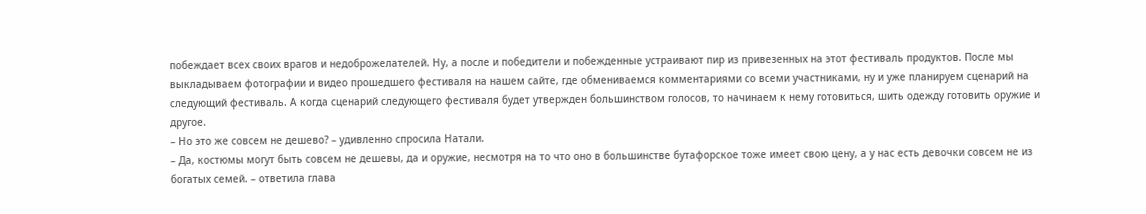побеждает всех своих врагов и недоброжелателей. Ну, а после и победители и побежденные устраивают пир из привезенных на этот фестиваль продуктов. После мы выкладываем фотографии и видео прошедшего фестиваля на нашем сайте, где обмениваемся комментариями со всеми участниками, ну и уже планируем сценарий на следующий фестиваль. А когда сценарий следующего фестиваля будет утвержден большинством голосов, то начинаем к нему готовиться, шить одежду готовить оружие и другое.
– Но это же совсем не дешево? – удивленно спросила Натали.
– Да, костюмы могут быть совсем не дешевы, да и оружие, несмотря на то что оно в большинстве бутафорское тоже имеет свою цену, а у нас есть девочки совсем не из богатых семей. – ответила глава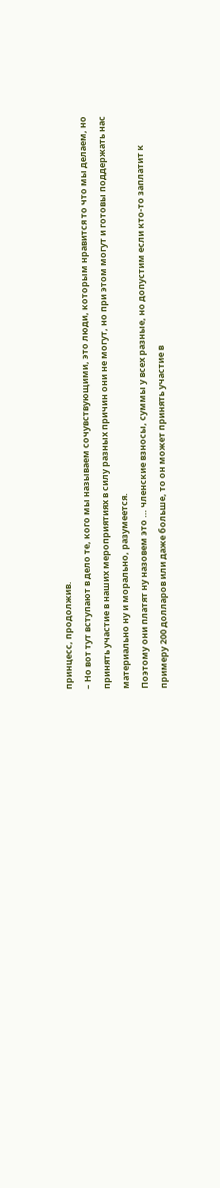принцесс, продолжив.
– Но вот тут вступают в дело те, кого мы называем сочувствующими, это люди, которым нравится то что мы делаем, но принять участие в наших мероприятиях в силу разных причин они не могут, но при этом могут и готовы поддержать нас материально ну и морально, разумеется.
Поэтому они платят ну назовем это … членские взносы, суммы у всех разные, но допустим если кто-то заплатит к примеру 200 долларов или даже больше, то он может принять участие в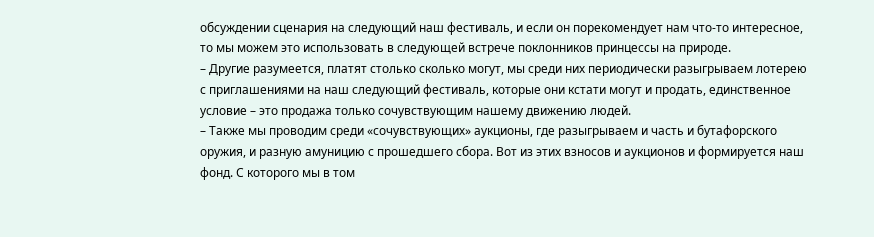обсуждении сценария на следующий наш фестиваль, и если он порекомендует нам что-то интересное, то мы можем это использовать в следующей встрече поклонников принцессы на природе.
– Другие разумеется, платят столько сколько могут, мы среди них периодически разыгрываем лотерею с приглашениями на наш следующий фестиваль, которые они кстати могут и продать, единственное условие – это продажа только сочувствующим нашему движению людей.
– Также мы проводим среди «сочувствующих» аукционы, где разыгрываем и часть и бутафорского оружия, и разную амуницию с прошедшего сбора. Вот из этих взносов и аукционов и формируется наш фонд. С которого мы в том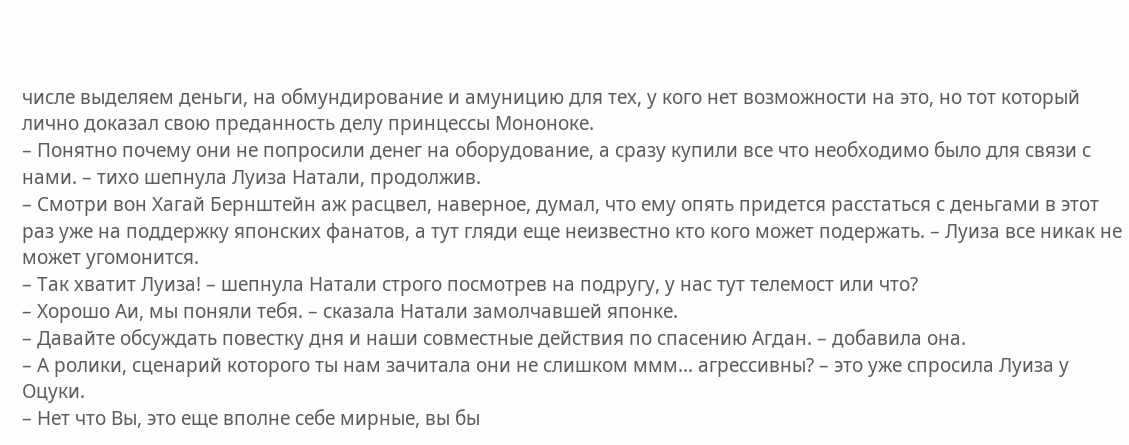числе выделяем деньги, на обмундирование и амуницию для тех, у кого нет возможности на это, но тот который лично доказал свою преданность делу принцессы Мононоке.
– Понятно почему они не попросили денег на оборудование, а сразу купили все что необходимо было для связи с нами. – тихо шепнула Луиза Натали, продолжив.
– Смотри вон Хагай Бернштейн аж расцвел, наверное, думал, что ему опять придется расстаться с деньгами в этот раз уже на поддержку японских фанатов, а тут гляди еще неизвестно кто кого может подержать. – Луиза все никак не может угомонится.
– Так хватит Луиза! – шепнула Натали строго посмотрев на подругу, у нас тут телемост или что?
– Хорошо Аи, мы поняли тебя. – сказала Натали замолчавшей японке.
– Давайте обсуждать повестку дня и наши совместные действия по спасению Агдан. – добавила она.
– А ролики, сценарий которого ты нам зачитала они не слишком ммм… агрессивны? – это уже спросила Луиза у Оцуки.
– Нет что Вы, это еще вполне себе мирные, вы бы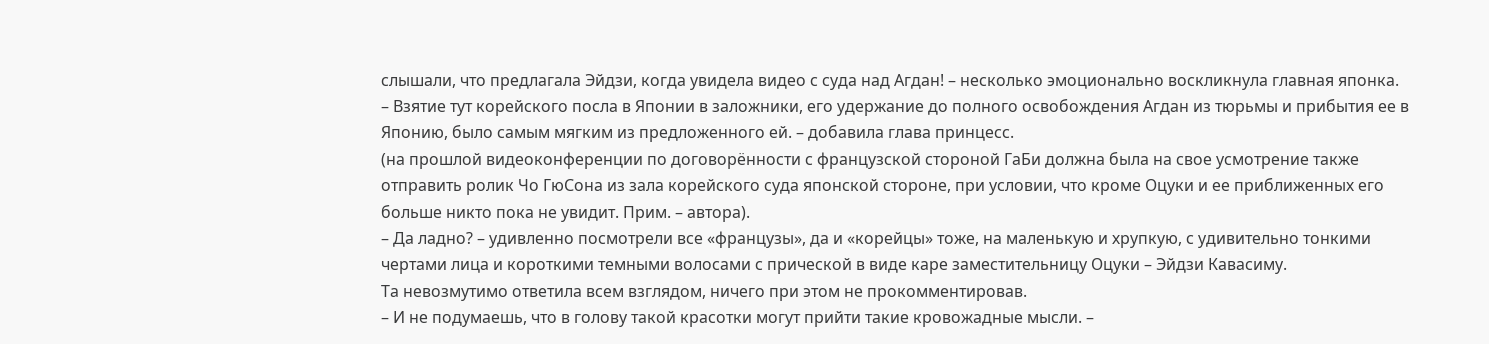слышали, что предлагала Эйдзи, когда увидела видео с суда над Агдан! – несколько эмоционально воскликнула главная японка.
– Взятие тут корейского посла в Японии в заложники, его удержание до полного освобождения Агдан из тюрьмы и прибытия ее в Японию, было самым мягким из предложенного ей. – добавила глава принцесс.
(на прошлой видеоконференции по договорённости с французской стороной ГаБи должна была на свое усмотрение также отправить ролик Чо ГюСона из зала корейского суда японской стороне, при условии, что кроме Оцуки и ее приближенных его больше никто пока не увидит. Прим. – автора).
– Да ладно? – удивленно посмотрели все «французы», да и «корейцы» тоже, на маленькую и хрупкую, с удивительно тонкими чертами лица и короткими темными волосами с прической в виде каре заместительницу Оцуки – Эйдзи Кавасиму.
Та невозмутимо ответила всем взглядом, ничего при этом не прокомментировав.
– И не подумаешь, что в голову такой красотки могут прийти такие кровожадные мысли. –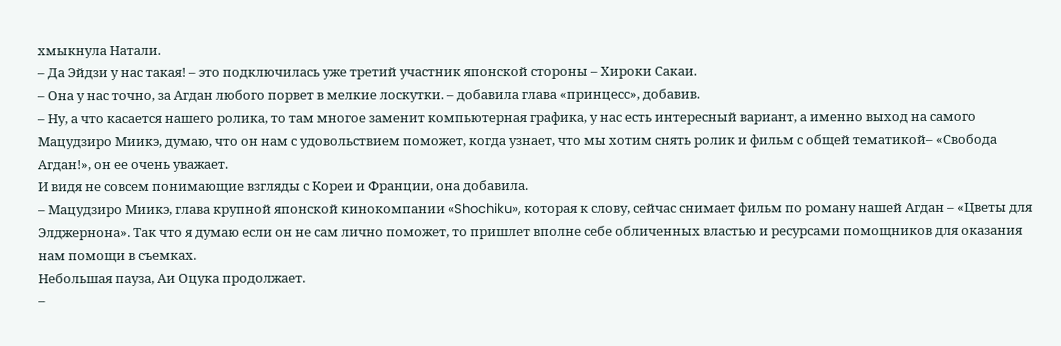хмыкнула Натали.
– Да Эйдзи у нас такая! – это подключилась уже третий участник японской стороны – Хироки Сакаи.
– Она у нас точно, за Агдан любого порвет в мелкие лоскутки. – добавила глава «принцесс», добавив.
– Ну, а что касается нашего ролика, то там многое заменит компьютерная графика, у нас есть интересный вариант, а именно выход на самого Мацудзиро Миикэ, думаю, что он нам с удовольствием поможет, когда узнает, что мы хотим снять ролик и фильм с общей тематикой– «Свобода Агдан!», он ее очень уважает.
И видя не совсем понимающие взгляды с Кореи и Франции, она добавила.
– Мацудзиро Миикэ, глава крупной японской кинокомпании «Shochiku», которая к слову, сейчас снимает фильм по роману нашей Агдан – «Цветы для Элджернона». Так что я думаю если он не сам лично поможет, то пришлет вполне себе обличенных властью и ресурсами помощников для оказания нам помощи в съемках.
Небольшая пауза, Аи Оцука продолжает.
–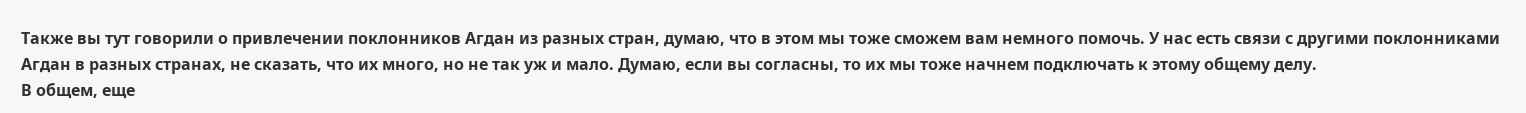Также вы тут говорили о привлечении поклонников Агдан из разных стран, думаю, что в этом мы тоже сможем вам немного помочь. У нас есть связи с другими поклонниками Агдан в разных странах, не сказать, что их много, но не так уж и мало. Думаю, если вы согласны, то их мы тоже начнем подключать к этому общему делу.
В общем, еще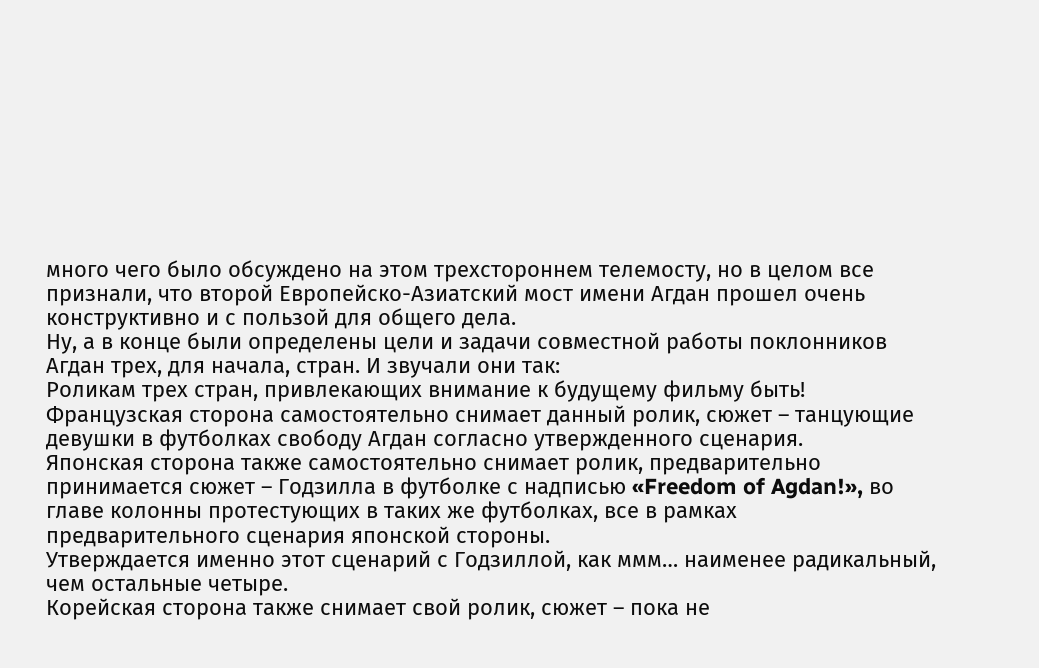много чего было обсуждено на этом трехстороннем телемосту, но в целом все признали, что второй Европейско-Азиатский мост имени Агдан прошел очень конструктивно и с пользой для общего дела.
Ну, а в конце были определены цели и задачи совместной работы поклонников Агдан трех, для начала, стран. И звучали они так:
Роликам трех стран, привлекающих внимание к будущему фильму быть!
Французская сторона самостоятельно снимает данный ролик, сюжет – танцующие девушки в футболках свободу Агдан согласно утвержденного сценария.
Японская сторона также самостоятельно снимает ролик, предварительно принимается сюжет – Годзилла в футболке с надписью «Freedom of Agdan!», во главе колонны протестующих в таких же футболках, все в рамках предварительного сценария японской стороны.
Утверждается именно этот сценарий с Годзиллой, как ммм… наименее радикальный, чем остальные четыре.
Корейская сторона также снимает свой ролик, сюжет – пока не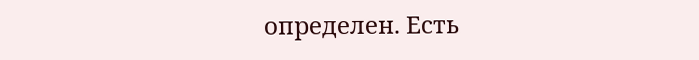определен. Есть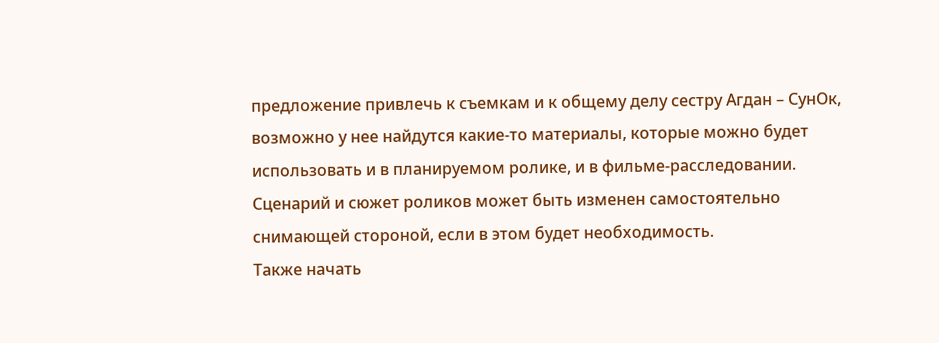предложение привлечь к съемкам и к общему делу сестру Агдан – СунОк, возможно у нее найдутся какие-то материалы, которые можно будет использовать и в планируемом ролике, и в фильме-расследовании.
Сценарий и сюжет роликов может быть изменен самостоятельно снимающей стороной, если в этом будет необходимость.
Также начать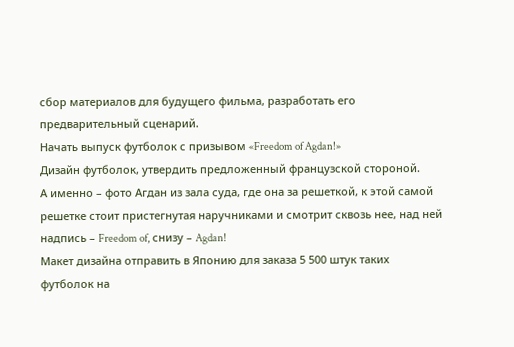сбор материалов для будущего фильма, разработать его предварительный сценарий.
Начать выпуск футболок с призывом «Freedom of Agdan!»
Дизайн футболок, утвердить предложенный французской стороной.
А именно – фото Агдан из зала суда, где она за решеткой, к этой самой решетке стоит пристегнутая наручниками и смотрит сквозь нее, над ней надпись – Freedom of, снизу – Agdan!
Макет дизайна отправить в Японию для заказа 5 500 штук таких футболок на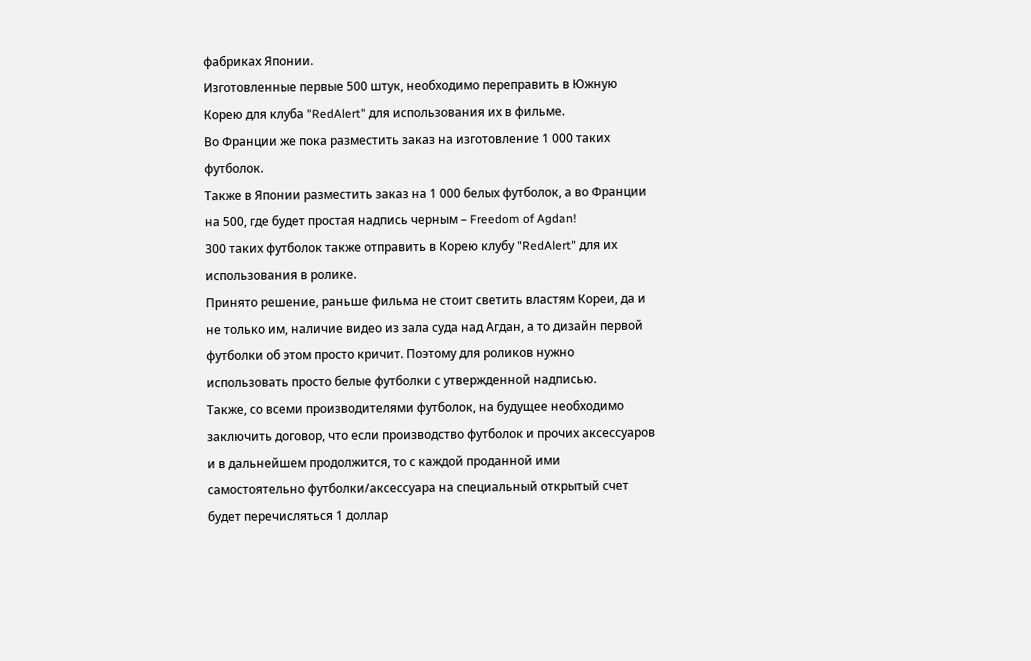фабриках Японии.
Изготовленные первые 500 штук, необходимо переправить в Южную Корею для клуба "RedAlert" для использования их в фильме.
Во Франции же пока разместить заказ на изготовление 1 000 таких футболок.
Также в Японии разместить заказ на 1 000 белых футболок, а во Франции на 500, где будет простая надпись черным – Freedom of Agdan!
300 таких футболок также отправить в Корею клубу "RedAlert" для их использования в ролике.
Принято решение, раньше фильма не стоит светить властям Кореи, да и не только им, наличие видео из зала суда над Агдан, а то дизайн первой футболки об этом просто кричит. Поэтому для роликов нужно использовать просто белые футболки с утвержденной надписью.
Также, со всеми производителями футболок, на будущее необходимо заключить договор, что если производство футболок и прочих аксессуаров и в дальнейшем продолжится, то с каждой проданной ими самостоятельно футболки/аксессуара на специальный открытый счет будет перечисляться 1 доллар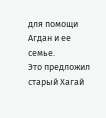для помощи Агдан и ее семье.
Это предложил старый Хагай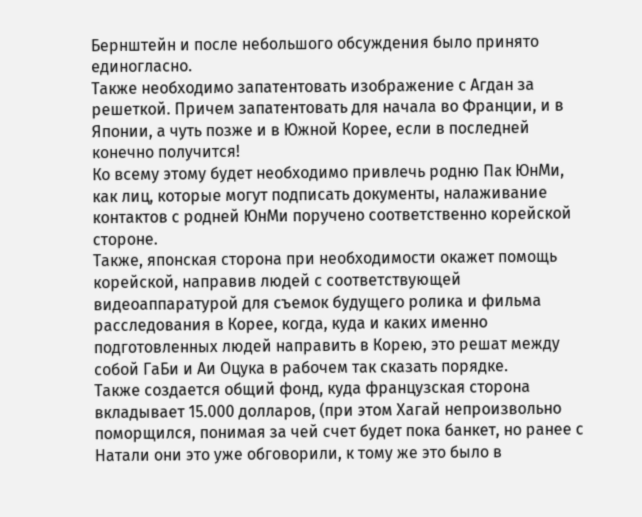Бернштейн и после небольшого обсуждения было принято единогласно.
Также необходимо запатентовать изображение с Агдан за решеткой. Причем запатентовать для начала во Франции, и в Японии, а чуть позже и в Южной Корее, если в последней конечно получится!
Ко всему этому будет необходимо привлечь родню Пак ЮнМи, как лиц, которые могут подписать документы, налаживание контактов с родней ЮнМи поручено соответственно корейской стороне.
Также, японская сторона при необходимости окажет помощь корейской, направив людей с соответствующей видеоаппаратурой для съемок будущего ролика и фильма расследования в Корее, когда, куда и каких именно подготовленных людей направить в Корею, это решат между собой ГаБи и Аи Оцука в рабочем так сказать порядке.
Также создается общий фонд, куда французская сторона вкладывает 15.000 долларов, (при этом Хагай непроизвольно поморщился, понимая за чей счет будет пока банкет, но ранее с Натали они это уже обговорили, к тому же это было в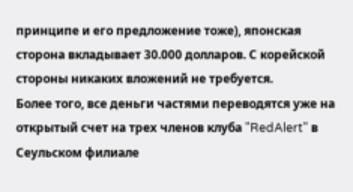принципе и его предложение тоже), японская сторона вкладывает 30.000 долларов. С корейской стороны никаких вложений не требуется.
Более того, все деньги частями переводятся уже на открытый счет на трех членов клуба "RedAlert" в Сеульском филиале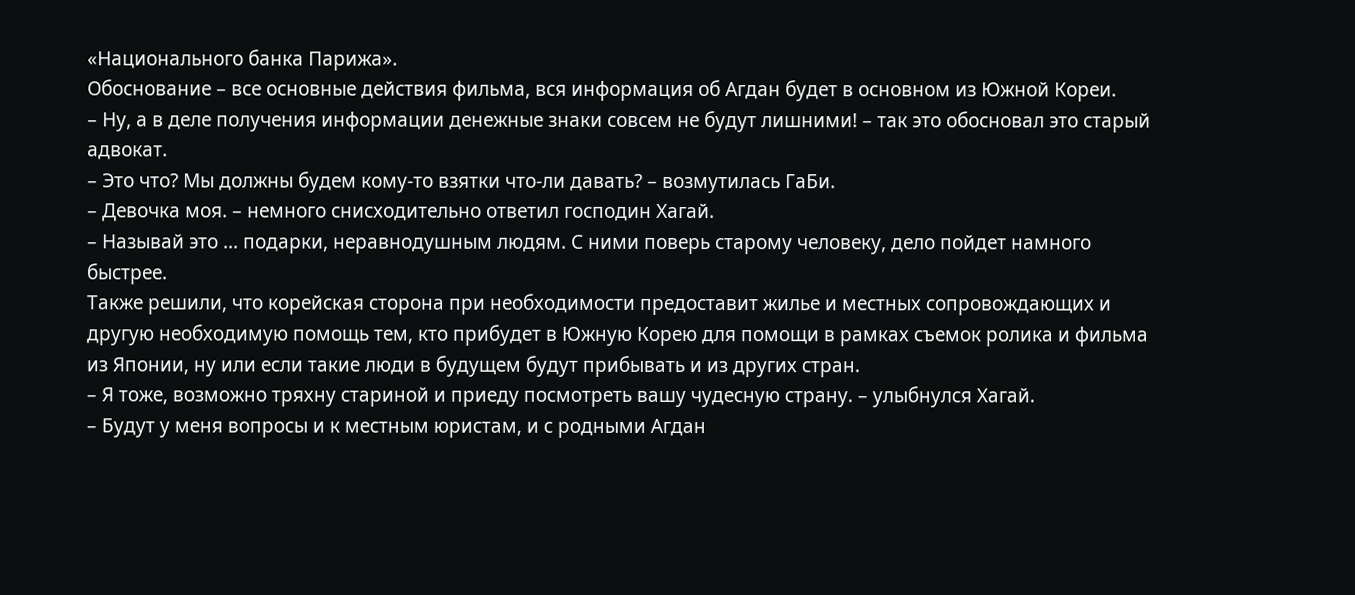«Национального банка Парижа».
Обоснование – все основные действия фильма, вся информация об Агдан будет в основном из Южной Кореи.
– Ну, а в деле получения информации денежные знаки совсем не будут лишними! – так это обосновал это старый адвокат.
– Это что? Мы должны будем кому-то взятки что-ли давать? – возмутилась ГаБи.
– Девочка моя. – немного снисходительно ответил господин Хагай.
– Называй это … подарки, неравнодушным людям. С ними поверь старому человеку, дело пойдет намного быстрее.
Также решили, что корейская сторона при необходимости предоставит жилье и местных сопровождающих и другую необходимую помощь тем, кто прибудет в Южную Корею для помощи в рамках съемок ролика и фильма из Японии, ну или если такие люди в будущем будут прибывать и из других стран.
– Я тоже, возможно тряхну стариной и приеду посмотреть вашу чудесную страну. – улыбнулся Хагай.
– Будут у меня вопросы и к местным юристам, и с родными Агдан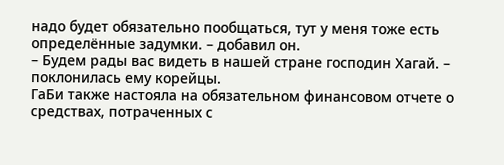надо будет обязательно пообщаться, тут у меня тоже есть определённые задумки. – добавил он.
– Будем рады вас видеть в нашей стране господин Хагай. – поклонилась ему корейцы.
ГаБи также настояла на обязательном финансовом отчете о средствах, потраченных с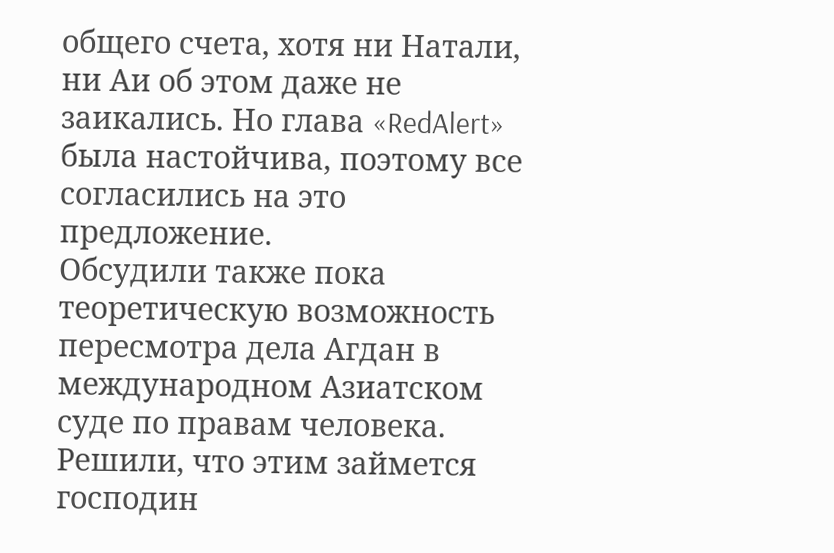общего счета, хотя ни Натали, ни Аи об этом даже не заикались. Но глава «RedAlert» была настойчива, поэтому все согласились на это предложение.
Обсудили также пока теоретическую возможность пересмотра дела Агдан в международном Азиатском суде по правам человека.
Решили, что этим займется господин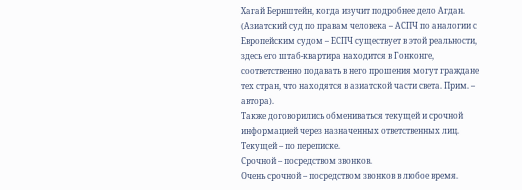Хагай Бернштейн, когда изучит подробнее дело Агдан.
(Азиатский суд по правам человека – АСПЧ по аналогии с Европейским судом – ЕСПЧ существует в этой реальности, здесь его штаб-квартира находится в Гонконге, соответственно подавать в него прошения могут граждане тех стран, что находятся в азиатской части света. Прим. – автора).
Также договорились обмениваться текущей и срочной информацией через назначенных ответственных лиц.
Текущей – по переписке.
Срочной – посредством звонков.
Очень срочной – посредством звонков в любое время.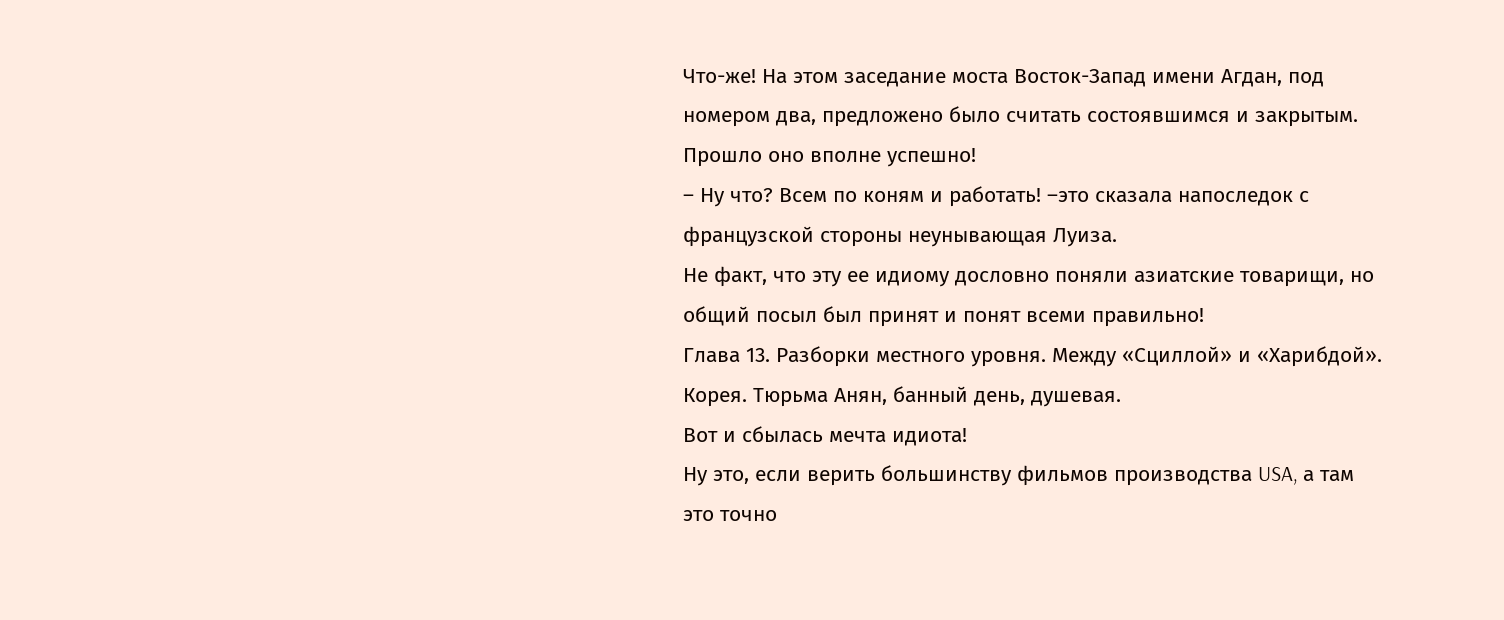Что-же! На этом заседание моста Восток-Запад имени Агдан, под номером два, предложено было считать состоявшимся и закрытым.
Прошло оно вполне успешно!
– Ну что? Всем по коням и работать! –это сказала напоследок с французской стороны неунывающая Луиза.
Не факт, что эту ее идиому дословно поняли азиатские товарищи, но общий посыл был принят и понят всеми правильно!
Глава 13. Разборки местного уровня. Между «Сциллой» и «Харибдой».
Корея. Тюрьма Анян, банный день, душевая.
Вот и сбылась мечта идиота!
Ну это, если верить большинству фильмов производства USA, а там это точно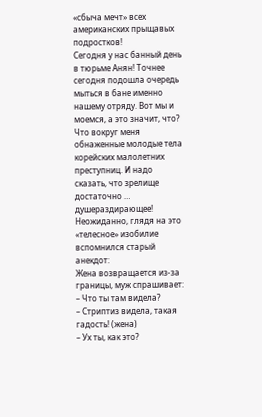«сбыча мечт» всех американских прыщавых подростков!
Сегодня у нас банный день в тюрьме Анян! Точнее сегодня подошла очередь мыться в бане именно нашему отряду. Вот мы и моемся, а это значит, что? Что вокруг меня обнаженные молодые тела корейских малолетних преступниц. И надо сказать, что зрелище достаточно … душераздирающее!
Неожиданно, глядя на это «телесное» изобилие вспомнился старый анекдот:
Жена возвращается из-за границы, муж спрашивает:
– Что ты там видела?
– Стриптиз видела, такая гадость! (жена)
– Ух ты, как это?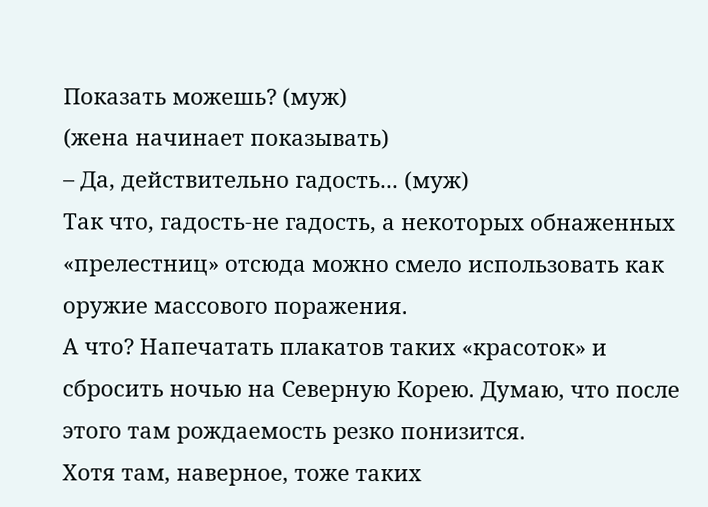Показать можешь? (муж)
(жена начинает показывать)
– Да, действительно гадость... (муж)
Так что, гадость-не гадость, а некоторых обнаженных «прелестниц» отсюда можно смело использовать как оружие массового поражения.
А что? Напечатать плакатов таких «красоток» и сбросить ночью на Северную Корею. Думаю, что после этого там рождаемость резко понизится.
Хотя там, наверное, тоже таких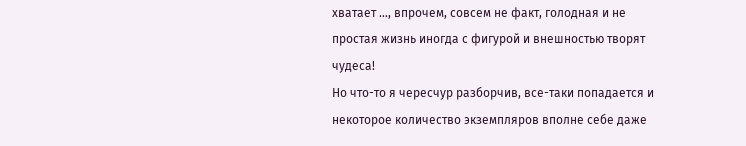хватает …, впрочем, совсем не факт, голодная и не простая жизнь иногда с фигурой и внешностью творят чудеса!
Но что-то я чересчур разборчив, все-таки попадается и некоторое количество экземпляров вполне себе даже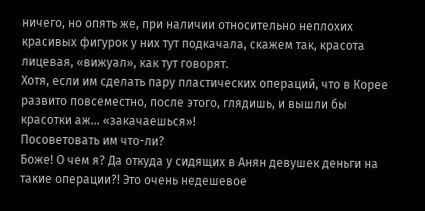ничего, но опять же, при наличии относительно неплохих красивых фигурок у них тут подкачала, скажем так, красота лицевая, «вижуал», как тут говорят.
Хотя, если им сделать пару пластических операций, что в Корее развито повсеместно, после этого, глядишь, и вышли бы красотки аж… «закачаешься»!
Посоветовать им что-ли?
Боже! О чем я? Да откуда у сидящих в Анян девушек деньги на такие операции?! Это очень недешевое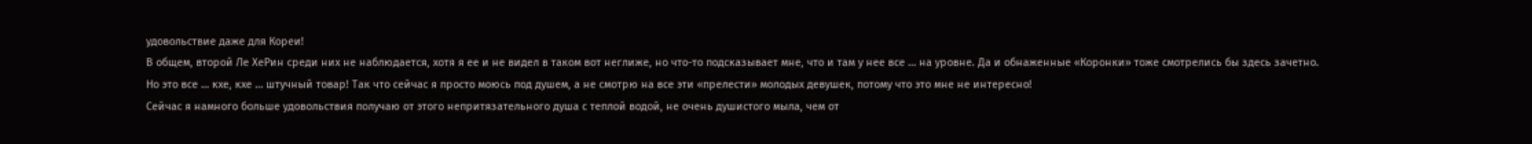удовольствие даже для Кореи!
В общем, второй Ле ХеРин среди них не наблюдается, хотя я ее и не видел в таком вот неглиже, но что-то подсказывает мне, что и там у нее все … на уровне. Да и обнаженные «Коронки» тоже смотрелись бы здесь зачетно.
Но это все … кхе, кхе … штучный товар! Так что сейчас я просто моюсь под душем, а не смотрю на все эти «прелести» молодых девушек, потому что это мне не интересно!
Сейчас я намного больше удовольствия получаю от этого непритязательного душа с теплой водой, не очень душистого мыла, чем от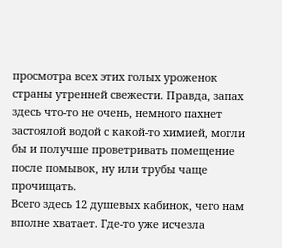просмотра всех этих голых уроженок страны утренней свежести. Правда, запах здесь что-то не очень, немного пахнет застоялой водой с какой-то химией, могли бы и получше проветривать помещение после помывок, ну или трубы чаще прочищать.
Всего здесь 12 душевых кабинок, чего нам вполне хватает. Где-то уже исчезла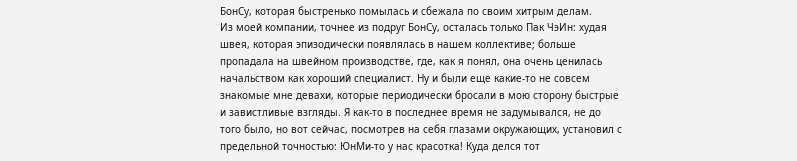БонСу, которая быстренько помылась и сбежала по своим хитрым делам.
Из моей компании, точнее из подруг БонСу, осталась только Пак ЧэИн: худая швея, которая эпизодически появлялась в нашем коллективе; больше пропадала на швейном производстве, где, как я понял, она очень ценилась начальством как хороший специалист. Ну и были еще какие-то не совсем знакомые мне девахи, которые периодически бросали в мою сторону быстрые и завистливые взгляды. Я как-то в последнее время не задумывался, не до того было, но вот сейчас, посмотрев на себя глазами окружающих, установил с предельной точностью: ЮнМи-то у нас красотка! Куда делся тот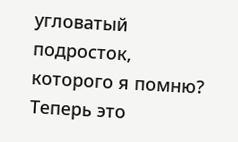угловатый подросток, которого я помню? Теперь это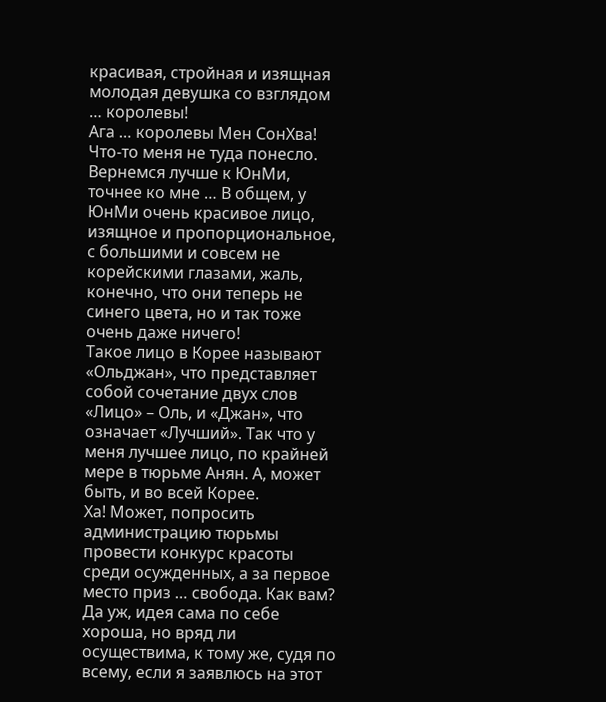красивая, стройная и изящная молодая девушка со взглядом … королевы!
Ага … королевы Мен СонХва! Что-то меня не туда понесло. Вернемся лучше к ЮнМи, точнее ко мне … В общем, у ЮнМи очень красивое лицо, изящное и пропорциональное, с большими и совсем не корейскими глазами, жаль, конечно, что они теперь не синего цвета, но и так тоже очень даже ничего!
Такое лицо в Корее называют «Ольджан», что представляет собой сочетание двух слов «Лицо» – Оль, и «Джан», что означает «Лучший». Так что у меня лучшее лицо, по крайней мере в тюрьме Анян. А, может быть, и во всей Корее.
Ха! Может, попросить администрацию тюрьмы провести конкурс красоты среди осужденных, а за первое место приз … свобода. Как вам? Да уж, идея сама по себе хороша, но вряд ли осуществима, к тому же, судя по всему, если я заявлюсь на этот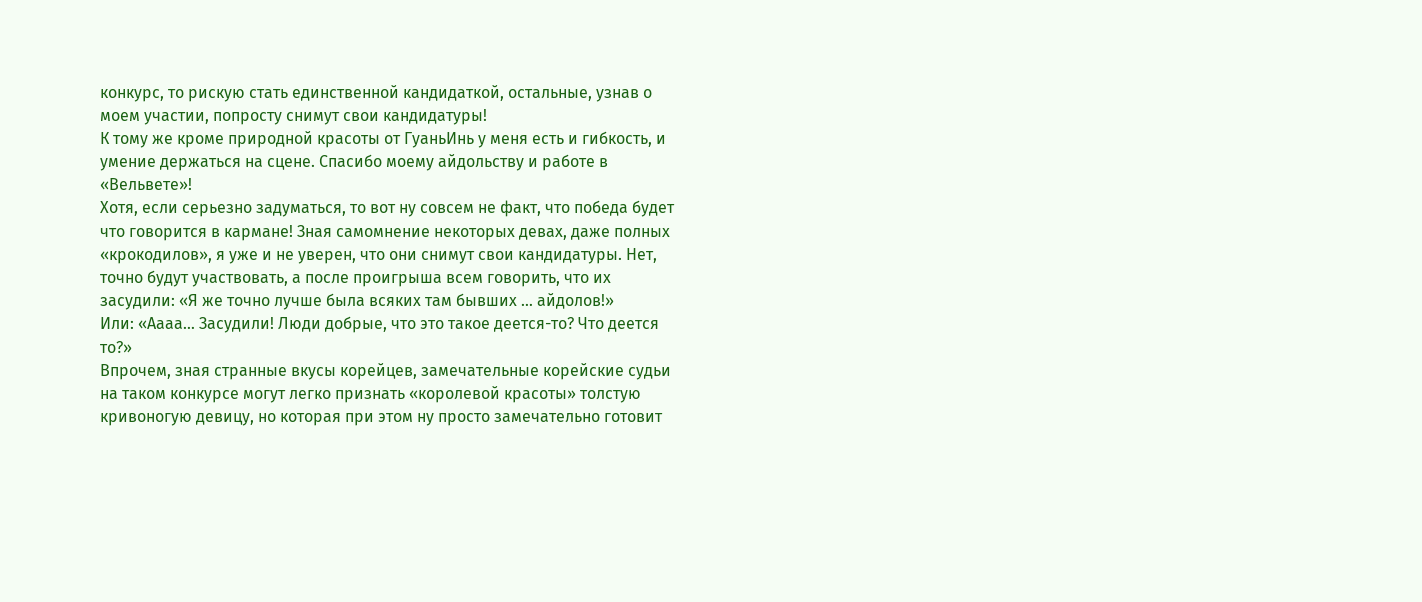конкурс, то рискую стать единственной кандидаткой, остальные, узнав о моем участии, попросту снимут свои кандидатуры!
К тому же кроме природной красоты от ГуаньИнь у меня есть и гибкость, и умение держаться на сцене. Спасибо моему айдольству и работе в «Вельвете»!
Хотя, если серьезно задуматься, то вот ну совсем не факт, что победа будет что говорится в кармане! Зная самомнение некоторых девах, даже полных «крокодилов», я уже и не уверен, что они снимут свои кандидатуры. Нет, точно будут участвовать, а после проигрыша всем говорить, что их засудили: «Я же точно лучше была всяких там бывших … айдолов!»
Или: «Аааа… Засудили! Люди добрые, что это такое деется-то? Что деется то?»
Впрочем, зная странные вкусы корейцев, замечательные корейские судьи на таком конкурсе могут легко признать «королевой красоты» толстую кривоногую девицу, но которая при этом ну просто замечательно готовит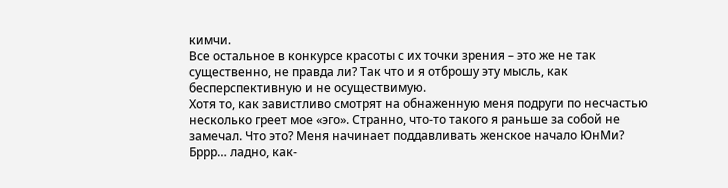кимчи.
Все остальное в конкурсе красоты с их точки зрения – это же не так существенно, не правда ли? Так что и я отброшу эту мысль, как бесперспективную и не осуществимую.
Хотя то, как завистливо смотрят на обнаженную меня подруги по несчастью несколько греет мое «эго». Странно, что-то такого я раньше за собой не замечал. Что это? Меня начинает поддавливать женское начало ЮнМи?
Бррр… ладно, как-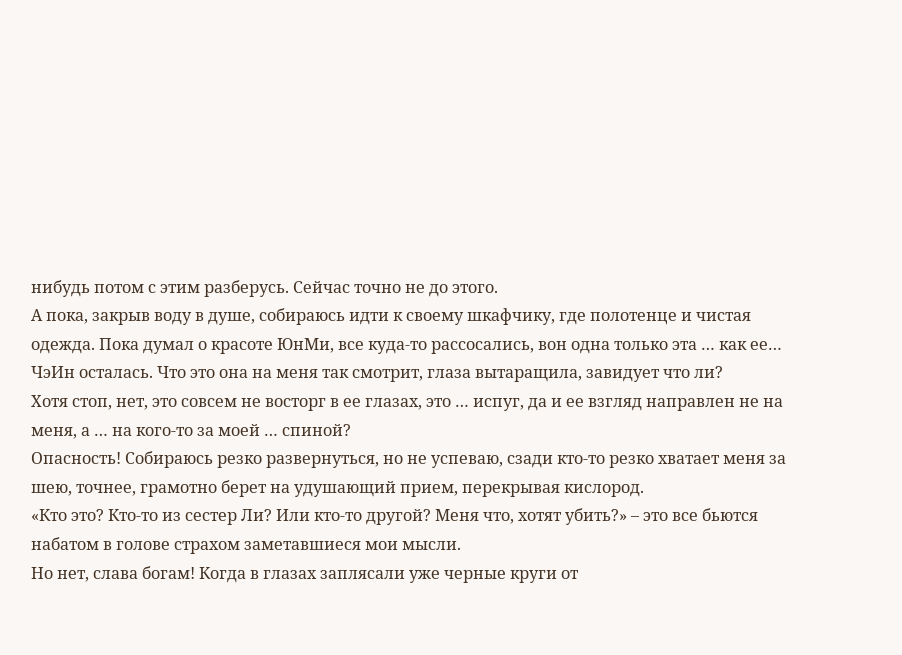нибудь потом с этим разберусь. Сейчас точно не до этого.
А пока, закрыв воду в душе, собираюсь идти к своему шкафчику, где полотенце и чистая одежда. Пока думал о красоте ЮнМи, все куда-то рассосались, вон одна только эта … как ее… ЧэИн осталась. Что это она на меня так смотрит, глаза вытаращила, завидует что ли?
Хотя стоп, нет, это совсем не восторг в ее глазах, это … испуг, да и ее взгляд направлен не на меня, а … на кого-то за моей … спиной?
Опасность! Собираюсь резко развернуться, но не успеваю, сзади кто-то резко хватает меня за шею, точнее, грамотно берет на удушающий прием, перекрывая кислород.
«Кто это? Кто-то из сестер Ли? Или кто-то другой? Меня что, хотят убить?» – это все бьются набатом в голове страхом заметавшиеся мои мысли.
Но нет, слава богам! Когда в глазах заплясали уже черные круги от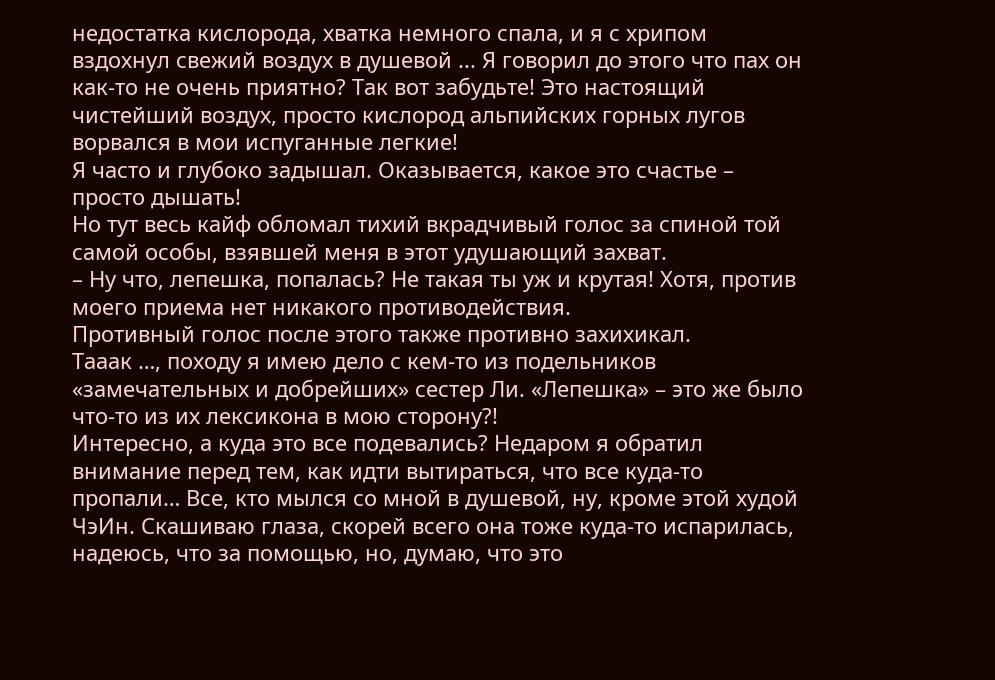недостатка кислорода, хватка немного спала, и я с хрипом вздохнул свежий воздух в душевой ... Я говорил до этого что пах он как-то не очень приятно? Так вот забудьте! Это настоящий чистейший воздух, просто кислород альпийских горных лугов ворвался в мои испуганные легкие!
Я часто и глубоко задышал. Оказывается, какое это счастье – просто дышать!
Но тут весь кайф обломал тихий вкрадчивый голос за спиной той самой особы, взявшей меня в этот удушающий захват.
– Ну что, лепешка, попалась? Не такая ты уж и крутая! Хотя, против моего приема нет никакого противодействия.
Противный голос после этого также противно захихикал.
Тааак …, походу я имею дело с кем-то из подельников «замечательных и добрейших» сестер Ли. «Лепешка» – это же было что-то из их лексикона в мою сторону?!
Интересно, а куда это все подевались? Недаром я обратил внимание перед тем, как идти вытираться, что все куда-то пропали… Все, кто мылся со мной в душевой, ну, кроме этой худой ЧэИн. Скашиваю глаза, скорей всего она тоже куда-то испарилась, надеюсь, что за помощью, но, думаю, что это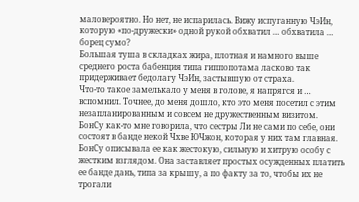маловероятно. Но нет, не испарилась. Вижу испуганную ЧэИн, которую «по-дружески» одной рукой обхватил … обхватила … борец сумо?
Большая туша в складках жира, плотная и намного выше среднего роста бабенция типа гиппопотама ласково так придерживает бедолагу ЧэИн, застывшую от страха.
Что-то такое замелькало у меня в голове, я напрягся и … вспомнил. Точнее, до меня дошло, кто это меня посетил с этим незапланированным и совсем не дружественным визитом.
БонСу как-то мне говорила, что сестры Ли не сами по себе, они состоят в банде некой Чхве ЮЧжон, которая у них там главная. БонСу описывала ее как жестокую, сильную и хитрую особу с жестким взглядом. Она заставляет простых осужденных платить ее банде дань, типа за крышу, а по факту за то, чтобы их не трогали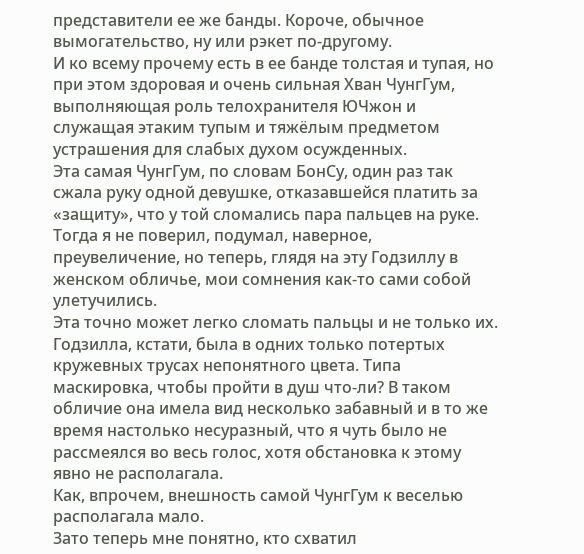представители ее же банды. Короче, обычное вымогательство, ну или рэкет по-другому.
И ко всему прочему есть в ее банде толстая и тупая, но при этом здоровая и очень сильная Хван ЧунгГум, выполняющая роль телохранителя ЮЧжон и служащая этаким тупым и тяжёлым предметом устрашения для слабых духом осужденных.
Эта самая ЧунгГум, по словам БонСу, один раз так сжала руку одной девушке, отказавшейся платить за «защиту», что у той сломались пара пальцев на руке. Тогда я не поверил, подумал, наверное, преувеличение, но теперь, глядя на эту Годзиллу в женском обличье, мои сомнения как-то сами собой улетучились.
Эта точно может легко сломать пальцы и не только их.
Годзилла, кстати, была в одних только потертых кружевных трусах непонятного цвета. Типа маскировка, чтобы пройти в душ что-ли? В таком обличие она имела вид несколько забавный и в то же время настолько несуразный, что я чуть было не рассмеялся во весь голос, хотя обстановка к этому явно не располагала.
Как, впрочем, внешность самой ЧунгГум к веселью располагала мало.
Зато теперь мне понятно, кто схватил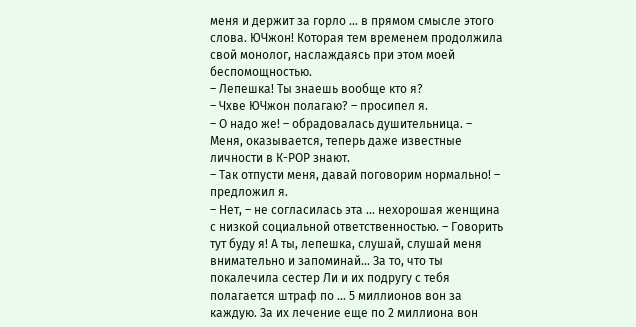меня и держит за горло … в прямом смысле этого слова. ЮЧжон! Которая тем временем продолжила свой монолог, наслаждаясь при этом моей беспомощностью.
– Лепешка! Ты знаешь вообще кто я?
– Чхве ЮЧжон полагаю? – просипел я.
– О надо же! – обрадовалась душительница. – Меня, оказывается, теперь даже известные личности в К-РOP знают.
– Так отпусти меня, давай поговорим нормально! – предложил я.
– Нет, – не согласилась эта … нехорошая женщина с низкой социальной ответственностью. – Говорить тут буду я! А ты, лепешка, слушай, слушай меня внимательно и запоминай... За то, что ты покалечила сестер Ли и их подругу с тебя полагается штраф по … 5 миллионов вон за каждую. За их лечение еще по 2 миллиона вон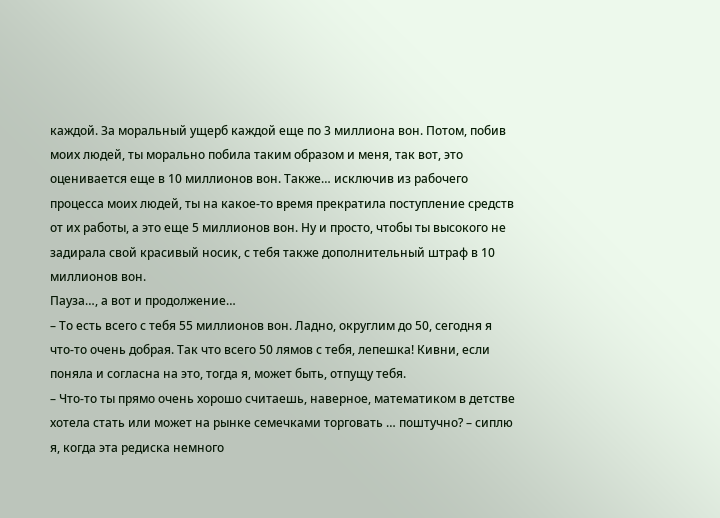каждой. За моральный ущерб каждой еще по 3 миллиона вон. Потом, побив моих людей, ты морально побила таким образом и меня, так вот, это оценивается еще в 10 миллионов вон. Также… исключив из рабочего процесса моих людей, ты на какое-то время прекратила поступление средств от их работы, а это еще 5 миллионов вон. Ну и просто, чтобы ты высокого не задирала свой красивый носик, с тебя также дополнительный штраф в 10 миллионов вон.
Пауза…, а вот и продолжение…
– То есть всего с тебя 55 миллионов вон. Ладно, округлим до 50, сегодня я что-то очень добрая. Так что всего 50 лямов с тебя, лепешка! Кивни, если поняла и согласна на это, тогда я, может быть, отпущу тебя.
– Что-то ты прямо очень хорошо считаешь, наверное, математиком в детстве хотела стать или может на рынке семечками торговать … поштучно? – сиплю я, когда эта редиска немного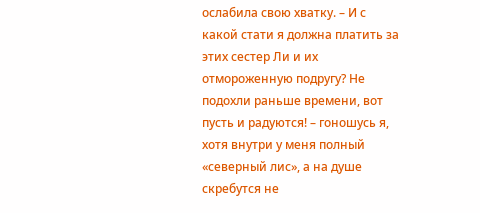ослабила свою хватку. – И с какой стати я должна платить за этих сестер Ли и их отмороженную подругу? Не подохли раньше времени, вот пусть и радуются! – гоношусь я, хотя внутри у меня полный «северный лис», а на душе скребутся не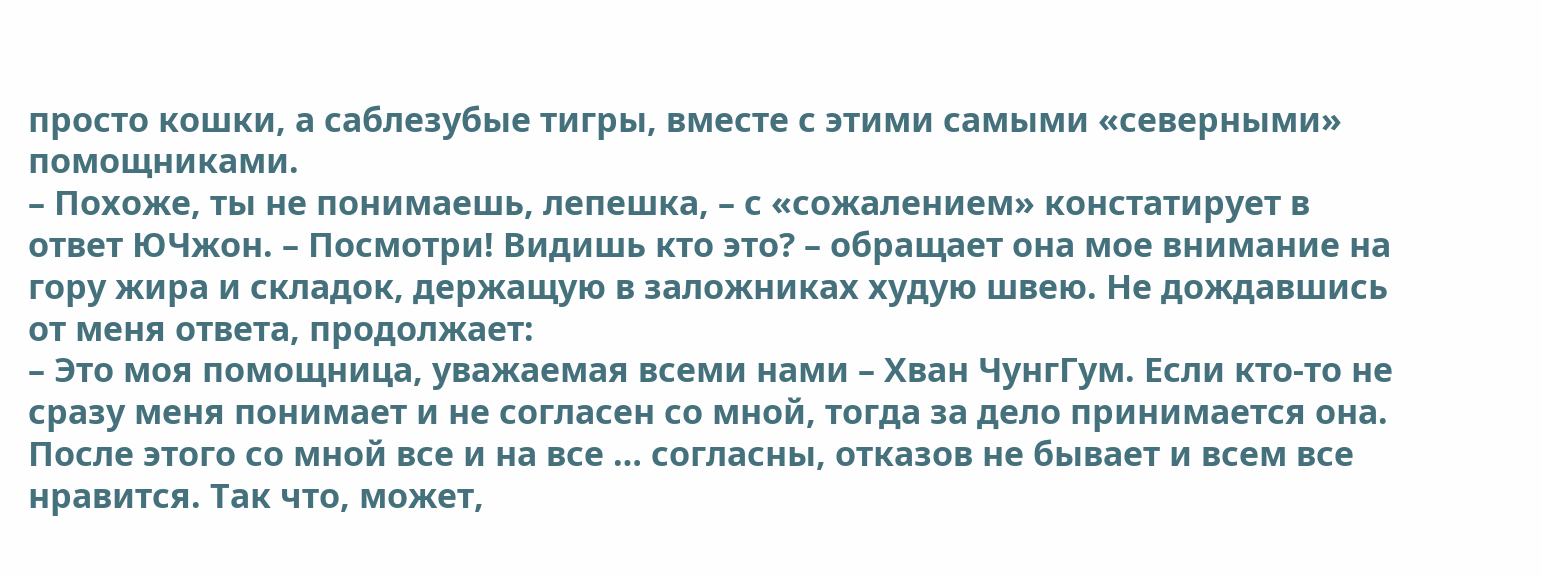просто кошки, а саблезубые тигры, вместе с этими самыми «северными» помощниками.
– Похоже, ты не понимаешь, лепешка, – с «сожалением» констатирует в ответ ЮЧжон. – Посмотри! Видишь кто это? – обращает она мое внимание на гору жира и складок, держащую в заложниках худую швею. Не дождавшись от меня ответа, продолжает:
– Это моя помощница, уважаемая всеми нами – Хван ЧунгГум. Если кто-то не сразу меня понимает и не согласен со мной, тогда за дело принимается она. После этого со мной все и на все … согласны, отказов не бывает и всем все нравится. Так что, может,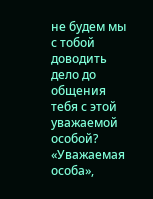не будем мы с тобой доводить дело до общения тебя с этой уважаемой особой?
«Уважаемая особа»,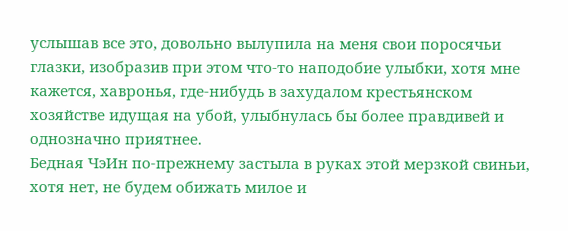услышав все это, довольно вылупила на меня свои поросячьи глазки, изобразив при этом что-то наподобие улыбки, хотя мне кажется, хавронья, где-нибудь в захудалом крестьянском хозяйстве идущая на убой, улыбнулась бы более правдивей и однозначно приятнее.
Бедная ЧэИн по-прежнему застыла в руках этой мерзкой свиньи, хотя нет, не будем обижать милое и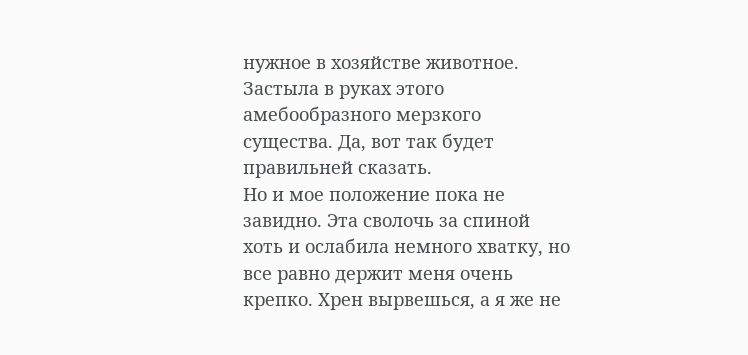нужное в хозяйстве животное. Застыла в руках этого амебообразного мерзкого существа. Да, вот так будет правильней сказать.
Но и мое положение пока не завидно. Эта сволочь за спиной хоть и ослабила немного хватку, но все равно держит меня очень крепко. Хрен вырвешься, а я же не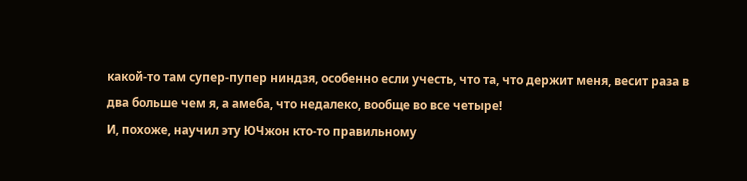какой-то там супер-пупер ниндзя, особенно если учесть, что та, что держит меня, весит раза в два больше чем я, а амеба, что недалеко, вообще во все четыре!
И, похоже, научил эту ЮЧжон кто-то правильному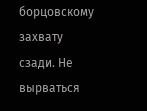борцовскому захвату сзади. Не вырваться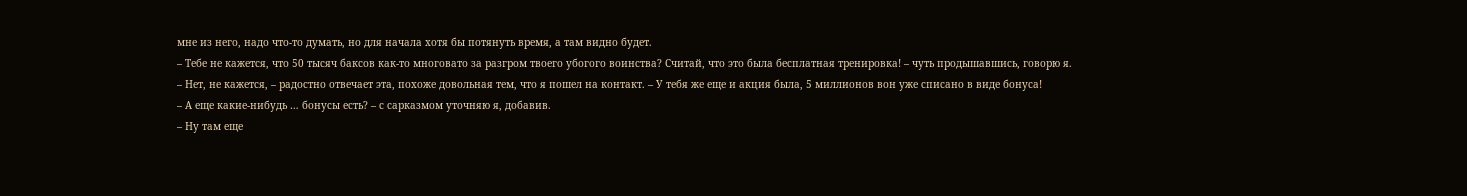мне из него, надо что-то думать, но для начала хотя бы потянуть время, а там видно будет.
– Тебе не кажется, что 50 тысяч баксов как-то многовато за разгром твоего убогого воинства? Считай, что это была бесплатная тренировка! – чуть продышавшись, говорю я.
– Нет, не кажется, – радостно отвечает эта, похоже довольная тем, что я пошел на контакт. – У тебя же еще и акция была, 5 миллионов вон уже списано в виде бонуса!
– А еще какие-нибудь … бонусы есть? – с сарказмом уточняю я, добавив.
– Ну там еще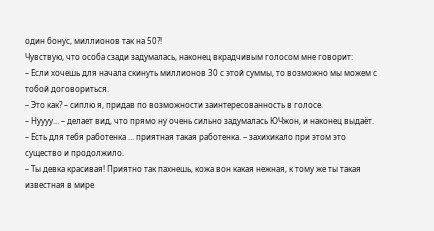один бонус, миллионов так на 50?!
Чувствую, что особа сзади задумалась, наконец вкрадчивым голосом мне говорит:
– Если хочешь для начала скинуть миллионов 30 с этой суммы, то возможно мы можем с тобой договориться.
– Это как? – сиплю я, придав по возможности заинтересованность в голосе.
– Нуууу... – делает вид, что прямо ну очень сильно задумалась ЮЧжон, и наконец выдаёт.
– Есть для тебя работенка ... приятная такая работенка. – захихикало при этом это существо и продолжило.
– Ты девка красивая! Приятно так пахнешь, кожа вон какая нежная, к тому же ты такая известная в мире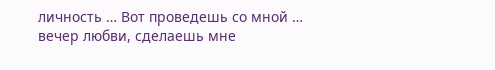личность … Вот проведешь со мной … вечер любви, сделаешь мне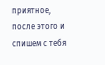приятное, после этого и спишем с тебя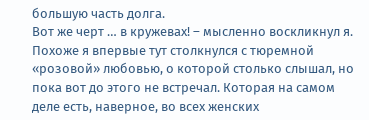большую часть долга.
Вот же черт … в кружевах! – мысленно воскликнул я. Похоже я впервые тут столкнулся с тюремной «розовой» любовью, о которой столько слышал, но пока вот до этого не встречал. Которая на самом деле есть, наверное, во всех женских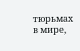тюрьмах в мире,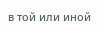в той или иной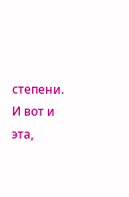степени. И вот и эта,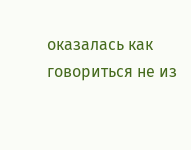оказалась как говориться не из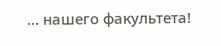… нашего факультета!